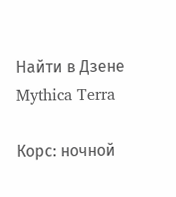Найти в Дзене
Mythica Terra

Корс: ночной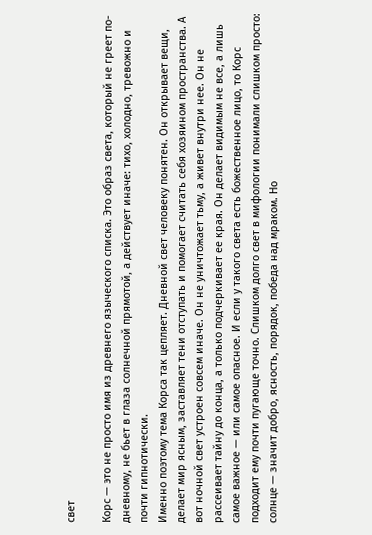свет

Корс — это не просто имя из древнего языческого списка. Это образ света, который не греет по-дневному, не бьет в глаза солнечной прямотой, а действует иначе: тихо, холодно, тревожно и почти гипнотически.
Именно поэтому тема Корса так цепляет. Дневной свет человеку понятен. Он открывает вещи, делает мир ясным, заставляет тени отступать и помогает считать себя хозяином пространства. А вот ночной свет устроен совсем иначе. Он не уничтожает тьму, а живет внутри нее. Он не рассеивает тайну до конца, а только подчеркивает ее края. Он делает видимым не все, а лишь самое важное — или самое опасное. И если у такого света есть божественное лицо, то Корс подходит ему почти пугающе точно. Слишком долго свет в мифологии понимали слишком просто: солнце — значит добро, ясность, порядок, победа над мраком. Но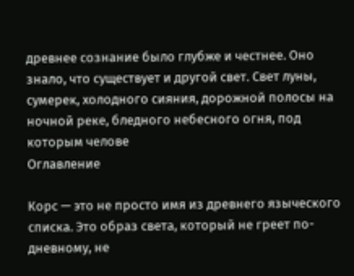древнее сознание было глубже и честнее. Оно знало, что существует и другой свет. Свет луны, сумерек, холодного сияния, дорожной полосы на ночной реке, бледного небесного огня, под которым челове
Оглавление

Корс — это не просто имя из древнего языческого списка. Это образ света, который не греет по-дневному, не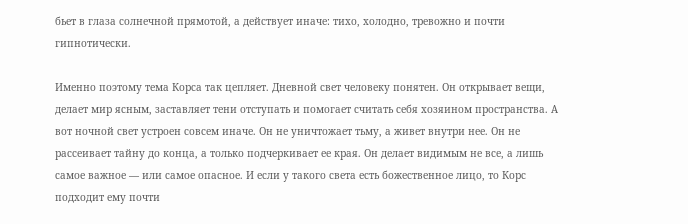бьет в глаза солнечной прямотой, а действует иначе: тихо, холодно, тревожно и почти гипнотически.

Именно поэтому тема Корса так цепляет. Дневной свет человеку понятен. Он открывает вещи, делает мир ясным, заставляет тени отступать и помогает считать себя хозяином пространства. А вот ночной свет устроен совсем иначе. Он не уничтожает тьму, а живет внутри нее. Он не рассеивает тайну до конца, а только подчеркивает ее края. Он делает видимым не все, а лишь самое важное — или самое опасное. И если у такого света есть божественное лицо, то Корс подходит ему почти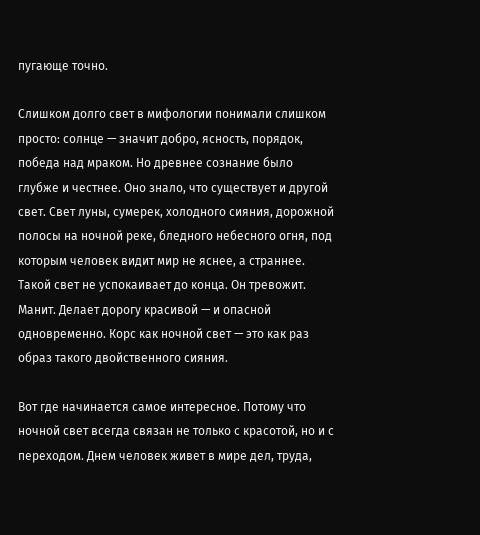пугающе точно.

Слишком долго свет в мифологии понимали слишком просто: солнце — значит добро, ясность, порядок, победа над мраком. Но древнее сознание было глубже и честнее. Оно знало, что существует и другой свет. Свет луны, сумерек, холодного сияния, дорожной полосы на ночной реке, бледного небесного огня, под которым человек видит мир не яснее, а страннее. Такой свет не успокаивает до конца. Он тревожит. Манит. Делает дорогу красивой — и опасной одновременно. Корс как ночной свет — это как раз образ такого двойственного сияния.

Вот где начинается самое интересное. Потому что ночной свет всегда связан не только с красотой, но и с переходом. Днем человек живет в мире дел, труда,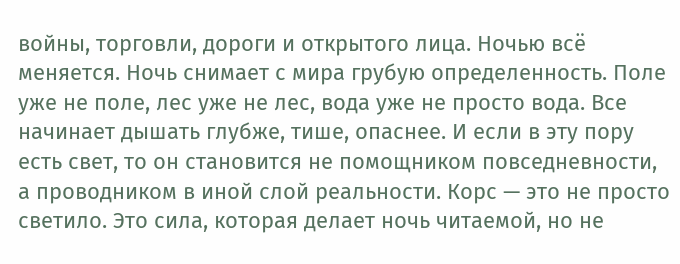войны, торговли, дороги и открытого лица. Ночью всё меняется. Ночь снимает с мира грубую определенность. Поле уже не поле, лес уже не лес, вода уже не просто вода. Все начинает дышать глубже, тише, опаснее. И если в эту пору есть свет, то он становится не помощником повседневности, а проводником в иной слой реальности. Корс — это не просто светило. Это сила, которая делает ночь читаемой, но не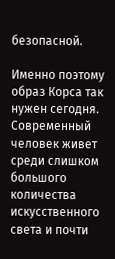безопасной.

Именно поэтому образ Корса так нужен сегодня. Современный человек живет среди слишком большого количества искусственного света и почти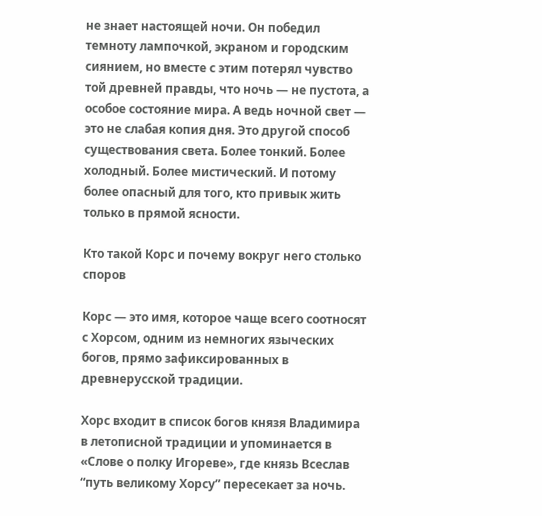не знает настоящей ночи. Он победил темноту лампочкой, экраном и городским сиянием, но вместе с этим потерял чувство той древней правды, что ночь — не пустота, а особое состояние мира. А ведь ночной свет — это не слабая копия дня. Это другой способ существования света. Более тонкий. Более холодный. Более мистический. И потому более опасный для того, кто привык жить только в прямой ясности.

Кто такой Корс и почему вокруг него столько споров

Корс — это имя, которое чаще всего соотносят с Хорсом, одним из немногих языческих богов, прямо зафиксированных в древнерусской традиции.

Хорс входит в список богов князя Владимира в летописной традиции и упоминается в
«Слове о полку Игореве», где князь Всеслав “путь великому Хорсу” пересекает за ночь.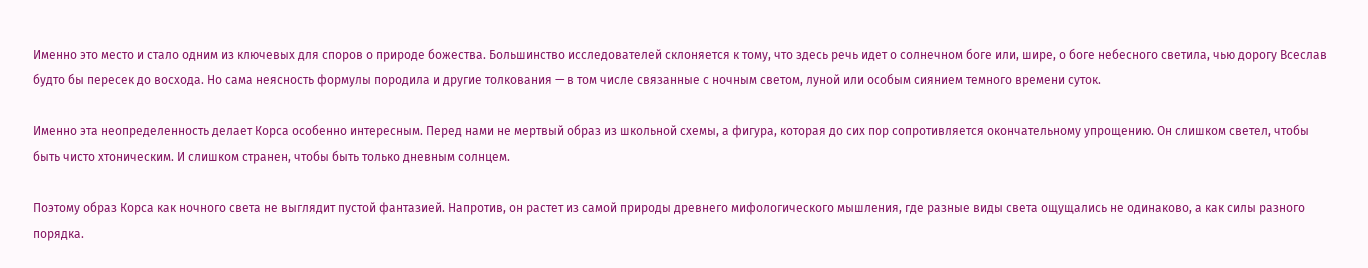Именно это место и стало одним из ключевых для споров о природе божества. Большинство исследователей склоняется к тому, что здесь речь идет о солнечном боге или, шире, о боге небесного светила, чью дорогу Всеслав будто бы пересек до восхода. Но сама неясность формулы породила и другие толкования — в том числе связанные с ночным светом, луной или особым сиянием темного времени суток.

Именно эта неопределенность делает Корса особенно интересным. Перед нами не мертвый образ из школьной схемы, а фигура, которая до сих пор сопротивляется окончательному упрощению. Он слишком светел, чтобы быть чисто хтоническим. И слишком странен, чтобы быть только дневным солнцем.

Поэтому образ Корса как ночного света не выглядит пустой фантазией. Напротив, он растет из самой природы древнего мифологического мышления, где разные виды света ощущались не одинаково, а как силы разного порядка.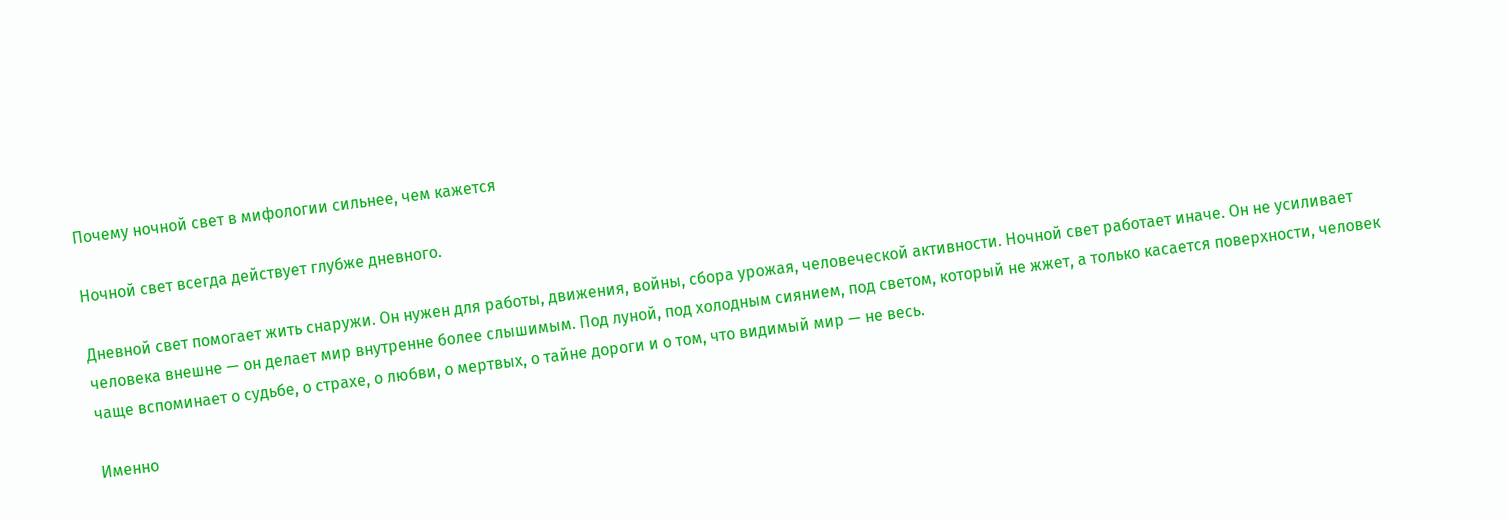Почему ночной свет в мифологии сильнее, чем кажется

Ночной свет всегда действует глубже дневного.

Дневной свет помогает жить снаружи. Он нужен для работы, движения, войны, сбора урожая, человеческой активности. Ночной свет работает иначе. Он не усиливает человека внешне — он делает мир внутренне более слышимым. Под луной, под холодным сиянием, под светом, который не жжет, а только касается поверхности, человек чаще вспоминает о судьбе, о страхе, о любви, о мертвых, о тайне дороги и о том, что видимый мир — не весь.

Именно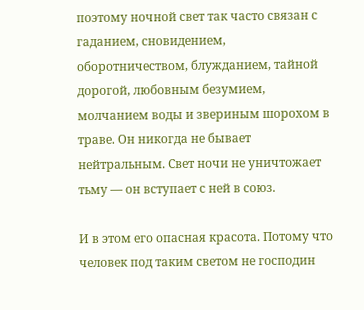поэтому ночной свет так часто связан с гаданием, сновидением, оборотничеством, блужданием, тайной дорогой, любовным безумием, молчанием воды и звериным шорохом в траве. Он никогда не бывает нейтральным. Свет ночи не уничтожает тьму — он вступает с ней в союз.

И в этом его опасная красота. Потому что человек под таким светом не господин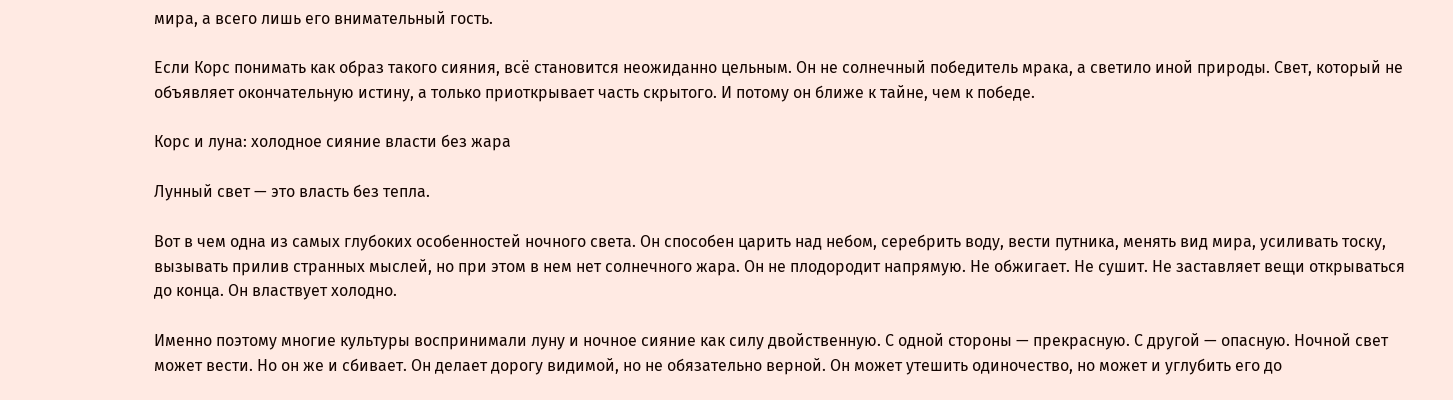мира, а всего лишь его внимательный гость.

Если Корс понимать как образ такого сияния, всё становится неожиданно цельным. Он не солнечный победитель мрака, а светило иной природы. Свет, который не объявляет окончательную истину, а только приоткрывает часть скрытого. И потому он ближе к тайне, чем к победе.

Корс и луна: холодное сияние власти без жара

Лунный свет — это власть без тепла.

Вот в чем одна из самых глубоких особенностей ночного света. Он способен царить над небом, серебрить воду, вести путника, менять вид мира, усиливать тоску, вызывать прилив странных мыслей, но при этом в нем нет солнечного жара. Он не плодородит напрямую. Не обжигает. Не сушит. Не заставляет вещи открываться до конца. Он властвует холодно.

Именно поэтому многие культуры воспринимали луну и ночное сияние как силу двойственную. С одной стороны — прекрасную. С другой — опасную. Ночной свет может вести. Но он же и сбивает. Он делает дорогу видимой, но не обязательно верной. Он может утешить одиночество, но может и углубить его до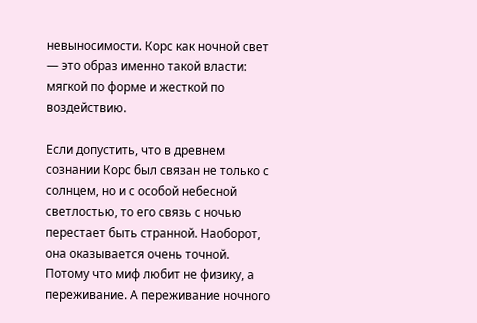невыносимости. Корс как ночной свет — это образ именно такой власти: мягкой по форме и жесткой по воздействию.

Если допустить, что в древнем сознании Корс был связан не только с солнцем, но и с особой небесной светлостью, то его связь с ночью перестает быть странной. Наоборот, она оказывается очень точной. Потому что миф любит не физику, а переживание. А переживание ночного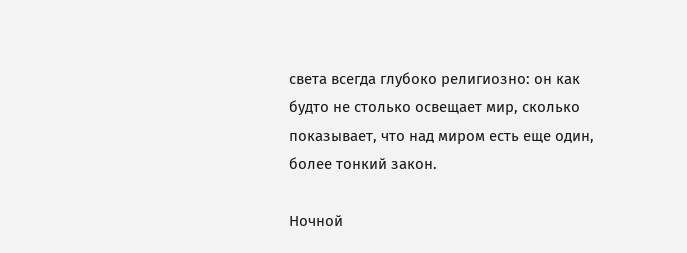света всегда глубоко религиозно: он как будто не столько освещает мир, сколько показывает, что над миром есть еще один, более тонкий закон.

Ночной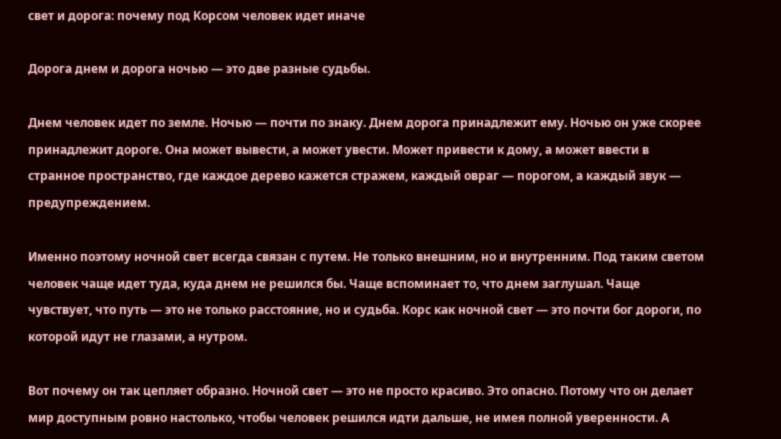свет и дорога: почему под Корсом человек идет иначе

Дорога днем и дорога ночью — это две разные судьбы.

Днем человек идет по земле. Ночью — почти по знаку. Днем дорога принадлежит ему. Ночью он уже скорее принадлежит дороге. Она может вывести, а может увести. Может привести к дому, а может ввести в странное пространство, где каждое дерево кажется стражем, каждый овраг — порогом, а каждый звук — предупреждением.

Именно поэтому ночной свет всегда связан с путем. Не только внешним, но и внутренним. Под таким светом человек чаще идет туда, куда днем не решился бы. Чаще вспоминает то, что днем заглушал. Чаще чувствует, что путь — это не только расстояние, но и судьба. Корс как ночной свет — это почти бог дороги, по которой идут не глазами, а нутром.

Вот почему он так цепляет образно. Ночной свет — это не просто красиво. Это опасно. Потому что он делает мир доступным ровно настолько, чтобы человек решился идти дальше, не имея полной уверенности. А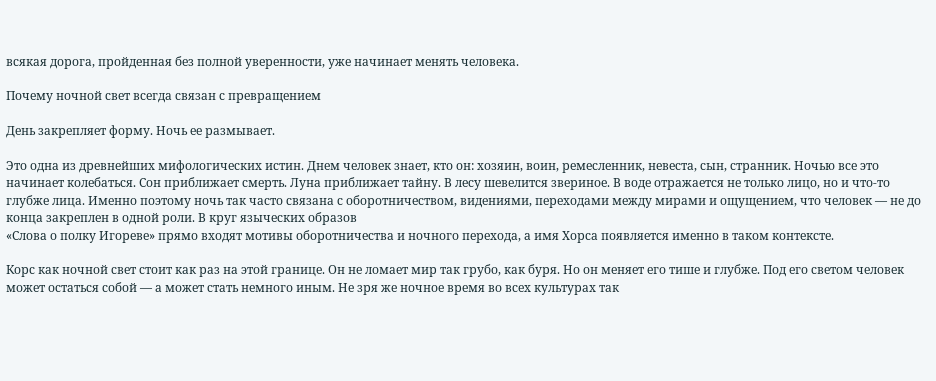всякая дорога, пройденная без полной уверенности, уже начинает менять человека.

Почему ночной свет всегда связан с превращением

День закрепляет форму. Ночь ее размывает.

Это одна из древнейших мифологических истин. Днем человек знает, кто он: хозяин, воин, ремесленник, невеста, сын, странник. Ночью все это начинает колебаться. Сон приближает смерть. Луна приближает тайну. В лесу шевелится звериное. В воде отражается не только лицо, но и что-то глубже лица. Именно поэтому ночь так часто связана с оборотничеством, видениями, переходами между мирами и ощущением, что человек — не до конца закреплен в одной роли. В круг языческих образов
«Слова о полку Игореве» прямо входят мотивы оборотничества и ночного перехода, а имя Хорса появляется именно в таком контексте.

Корс как ночной свет стоит как раз на этой границе. Он не ломает мир так грубо, как буря. Но он меняет его тише и глубже. Под его светом человек может остаться собой — а может стать немного иным. Не зря же ночное время во всех культурах так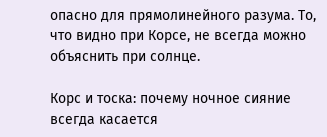опасно для прямолинейного разума. То, что видно при Корсе, не всегда можно объяснить при солнце.

Корс и тоска: почему ночное сияние всегда касается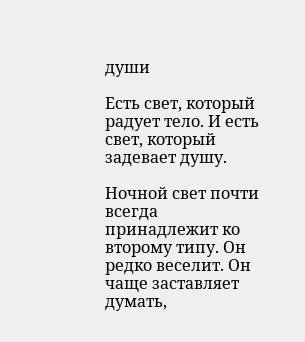души

Есть свет, который радует тело. И есть свет, который задевает душу.

Ночной свет почти всегда принадлежит ко второму типу. Он редко веселит. Он чаще заставляет думать,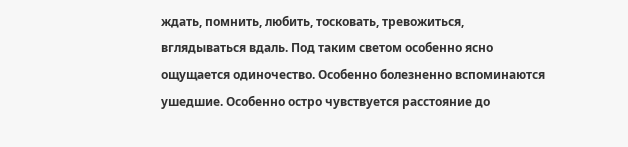ждать, помнить, любить, тосковать, тревожиться, вглядываться вдаль. Под таким светом особенно ясно ощущается одиночество. Особенно болезненно вспоминаются ушедшие. Особенно остро чувствуется расстояние до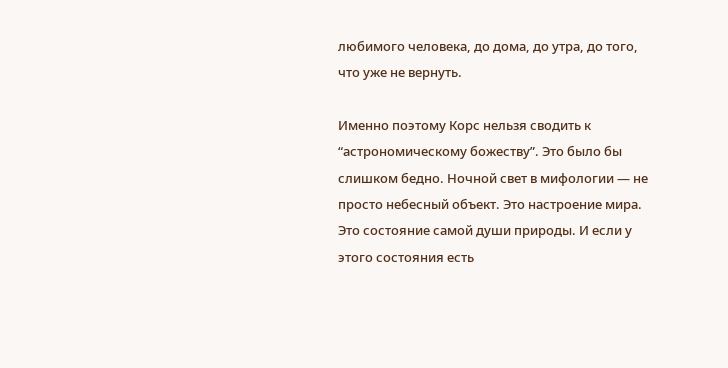любимого человека, до дома, до утра, до того, что уже не вернуть.

Именно поэтому Корс нельзя сводить к “астрономическому божеству”. Это было бы слишком бедно. Ночной свет в мифологии — не просто небесный объект. Это настроение мира. Это состояние самой души природы. И если у этого состояния есть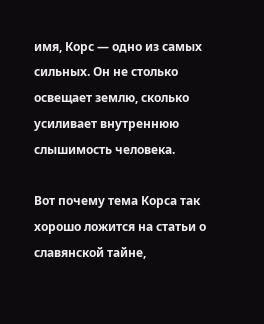имя, Корс — одно из самых сильных. Он не столько освещает землю, сколько усиливает внутреннюю слышимость человека.

Вот почему тема Корса так хорошо ложится на статьи о славянской тайне,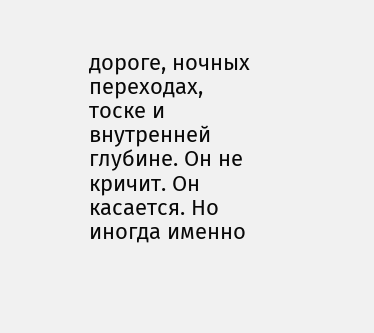дороге, ночных переходах, тоске и внутренней глубине. Он не кричит. Он касается. Но иногда именно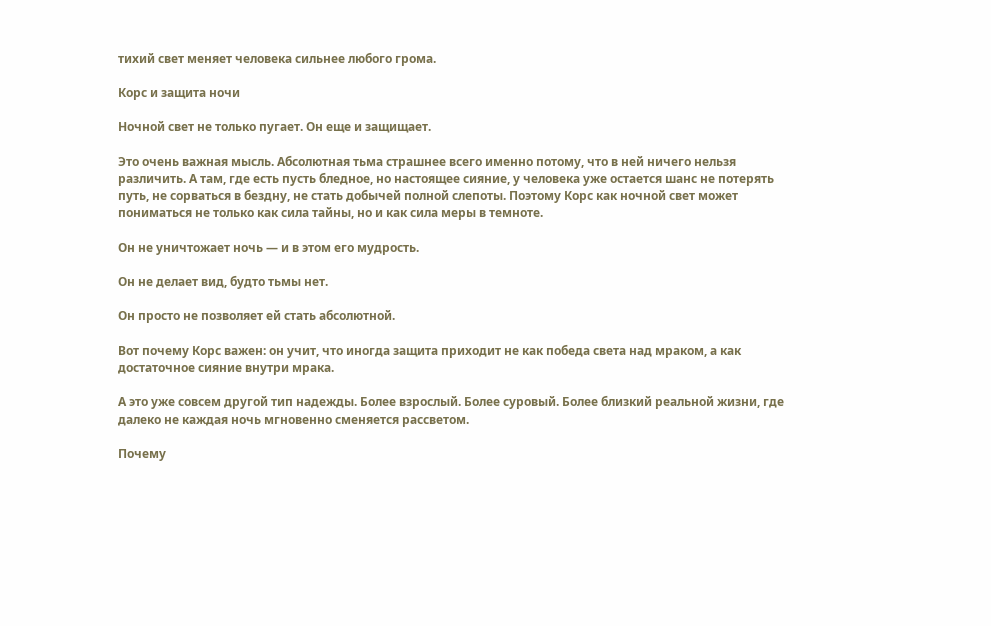тихий свет меняет человека сильнее любого грома.

Корс и защита ночи

Ночной свет не только пугает. Он еще и защищает.

Это очень важная мысль. Абсолютная тьма страшнее всего именно потому, что в ней ничего нельзя различить. А там, где есть пусть бледное, но настоящее сияние, у человека уже остается шанс не потерять путь, не сорваться в бездну, не стать добычей полной слепоты. Поэтому Корс как ночной свет может пониматься не только как сила тайны, но и как сила меры в темноте.

Он не уничтожает ночь — и в этом его мудрость.

Он не делает вид, будто тьмы нет.

Он просто не позволяет ей стать абсолютной.

Вот почему Корс важен: он учит, что иногда защита приходит не как победа света над мраком, а как достаточное сияние внутри мрака.

А это уже совсем другой тип надежды. Более взрослый. Более суровый. Более близкий реальной жизни, где далеко не каждая ночь мгновенно сменяется рассветом.

Почему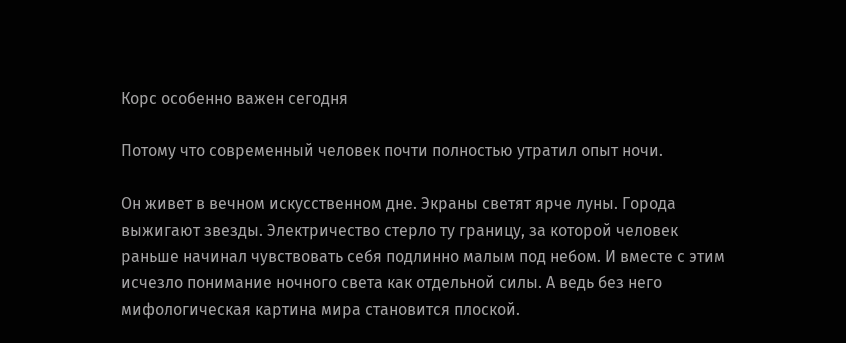Корс особенно важен сегодня

Потому что современный человек почти полностью утратил опыт ночи.

Он живет в вечном искусственном дне. Экраны светят ярче луны. Города выжигают звезды. Электричество стерло ту границу, за которой человек раньше начинал чувствовать себя подлинно малым под небом. И вместе с этим исчезло понимание ночного света как отдельной силы. А ведь без него мифологическая картина мира становится плоской.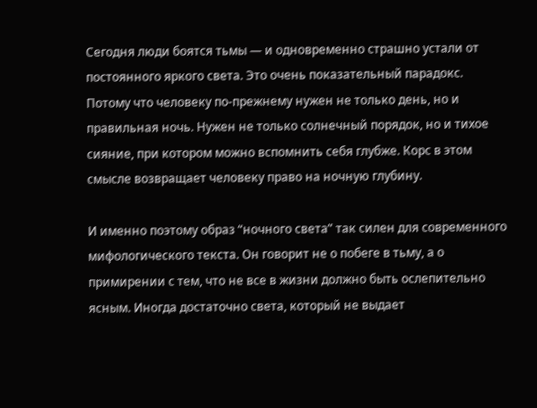Сегодня люди боятся тьмы — и одновременно страшно устали от постоянного яркого света. Это очень показательный парадокс. Потому что человеку по-прежнему нужен не только день, но и правильная ночь. Нужен не только солнечный порядок, но и тихое сияние, при котором можно вспомнить себя глубже. Корс в этом смысле возвращает человеку право на ночную глубину.

И именно поэтому образ “ночного света” так силен для современного мифологического текста. Он говорит не о побеге в тьму, а о примирении с тем, что не все в жизни должно быть ослепительно ясным. Иногда достаточно света, который не выдает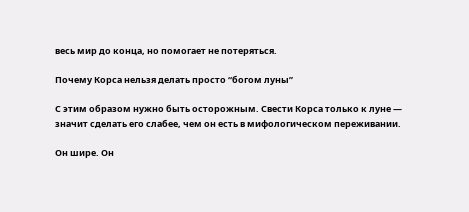весь мир до конца, но помогает не потеряться.

Почему Корса нельзя делать просто “богом луны”

С этим образом нужно быть осторожным. Свести Корса только к луне — значит сделать его слабее, чем он есть в мифологическом переживании.

Он шире. Он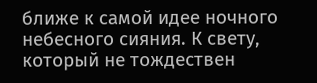ближе к самой идее ночного небесного сияния. К свету, который не тождествен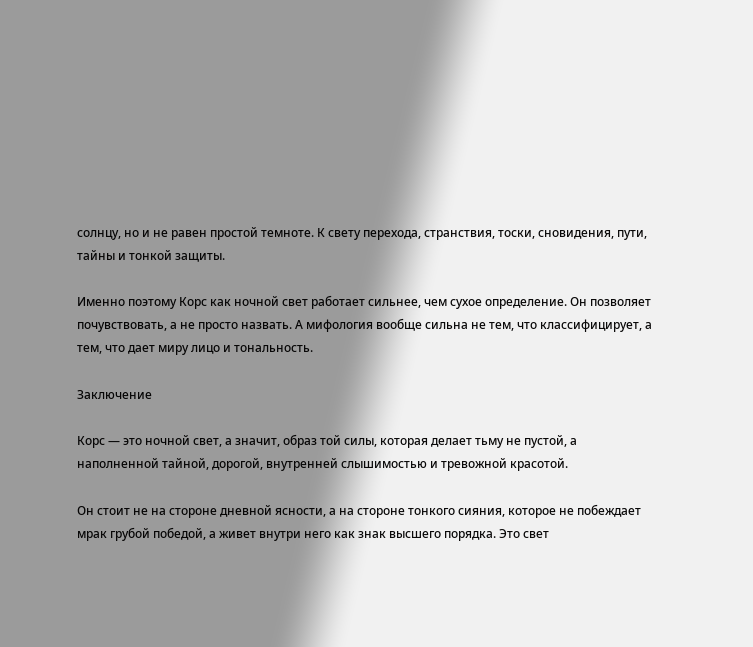солнцу, но и не равен простой темноте. К свету перехода, странствия, тоски, сновидения, пути, тайны и тонкой защиты.

Именно поэтому Корс как ночной свет работает сильнее, чем сухое определение. Он позволяет почувствовать, а не просто назвать. А мифология вообще сильна не тем, что классифицирует, а тем, что дает миру лицо и тональность.

Заключение

Корс — это ночной свет, а значит, образ той силы, которая делает тьму не пустой, а наполненной тайной, дорогой, внутренней слышимостью и тревожной красотой.

Он стоит не на стороне дневной ясности, а на стороне тонкого сияния, которое не побеждает мрак грубой победой, а живет внутри него как знак высшего порядка. Это свет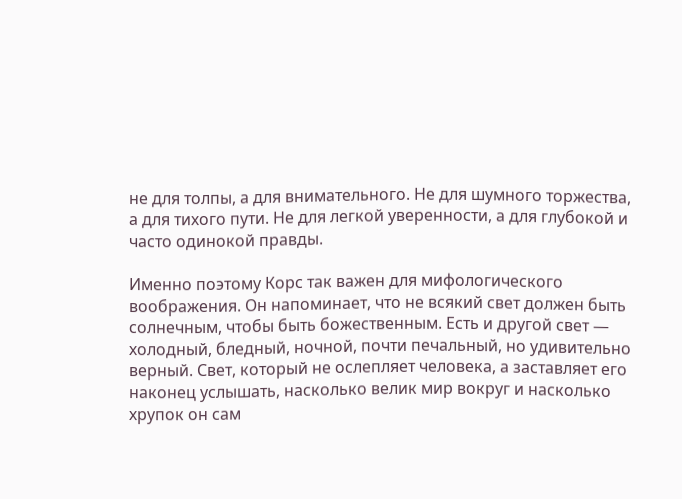не для толпы, а для внимательного. Не для шумного торжества, а для тихого пути. Не для легкой уверенности, а для глубокой и часто одинокой правды.

Именно поэтому Корс так важен для мифологического воображения. Он напоминает, что не всякий свет должен быть солнечным, чтобы быть божественным. Есть и другой свет — холодный, бледный, ночной, почти печальный, но удивительно верный. Свет, который не ослепляет человека, а заставляет его наконец услышать, насколько велик мир вокруг и насколько хрупок он сам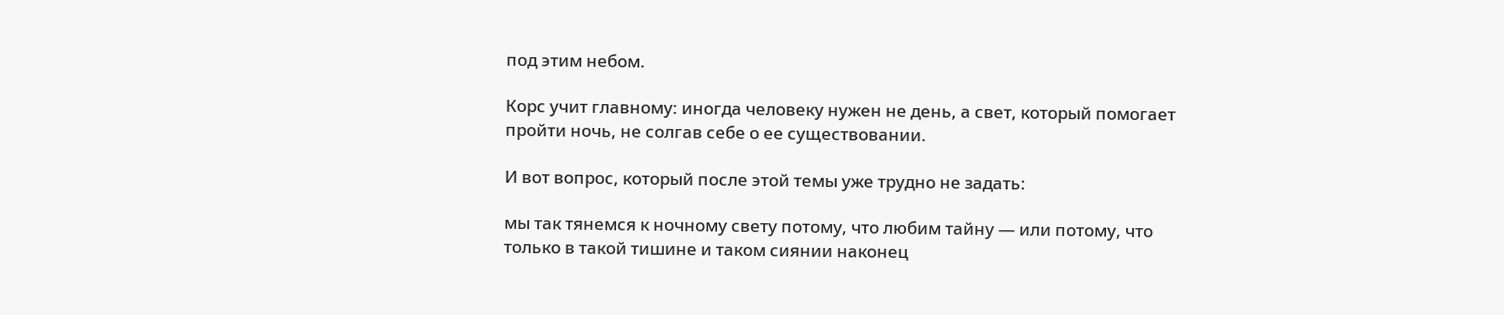под этим небом.

Корс учит главному: иногда человеку нужен не день, а свет, который помогает пройти ночь, не солгав себе о ее существовании.

И вот вопрос, который после этой темы уже трудно не задать:

мы так тянемся к ночному свету потому, что любим тайну — или потому, что только в такой тишине и таком сиянии наконец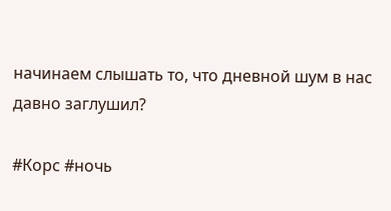начинаем слышать то, что дневной шум в нас давно заглушил?

#Корс #ночь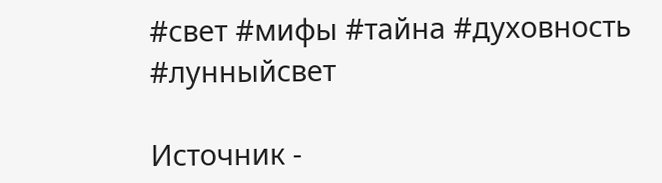#свет #мифы #тайна #духовность #лунныйсвет

Источник -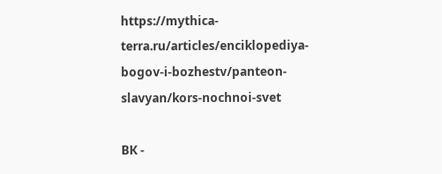https://mythica-terra.ru/articles/enciklopediya-bogov-i-bozhestv/panteon-slavyan/kors-nochnoi-svet

ВК -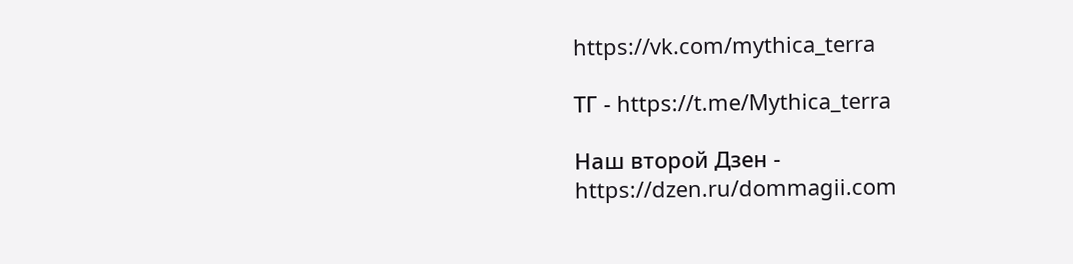https://vk.com/mythica_terra

ТГ - https://t.me/Mythica_terra

Наш второй Дзен - https://dzen.ru/dommagii.com